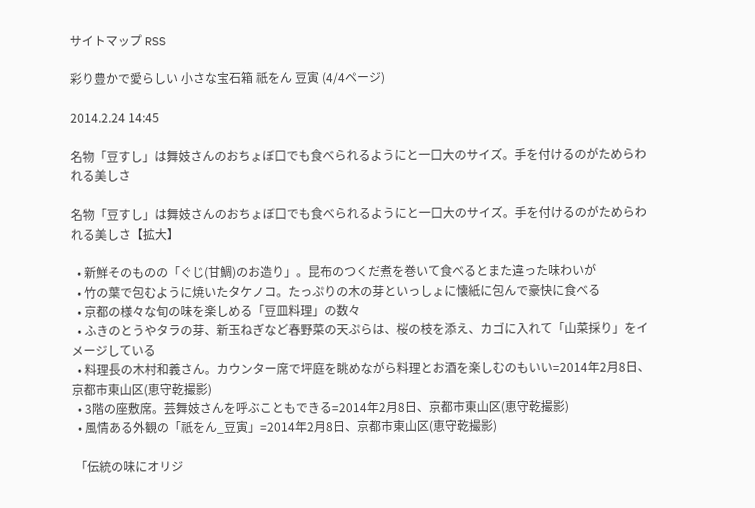サイトマップ RSS

彩り豊かで愛らしい 小さな宝石箱 祇をん 豆寅 (4/4ページ)

2014.2.24 14:45

名物「豆すし」は舞妓さんのおちょぼ口でも食べられるようにと一口大のサイズ。手を付けるのがためらわれる美しさ

名物「豆すし」は舞妓さんのおちょぼ口でも食べられるようにと一口大のサイズ。手を付けるのがためらわれる美しさ【拡大】

  • 新鮮そのものの「ぐじ(甘鯛)のお造り」。昆布のつくだ煮を巻いて食べるとまた違った味わいが
  • 竹の葉で包むように焼いたタケノコ。たっぷりの木の芽といっしょに懐紙に包んで豪快に食べる
  • 京都の様々な旬の味を楽しめる「豆皿料理」の数々
  • ふきのとうやタラの芽、新玉ねぎなど春野菜の天ぷらは、桜の枝を添え、カゴに入れて「山菜採り」をイメージしている
  • 料理長の木村和義さん。カウンター席で坪庭を眺めながら料理とお酒を楽しむのもいい=2014年2月8日、京都市東山区(恵守乾撮影)
  • 3階の座敷席。芸舞妓さんを呼ぶこともできる=2014年2月8日、京都市東山区(恵守乾撮影)
  • 風情ある外観の「祇をん_豆寅」=2014年2月8日、京都市東山区(恵守乾撮影)

 「伝統の味にオリジ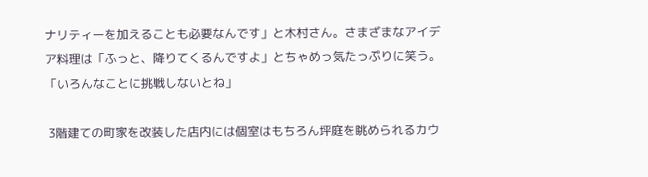ナリティーを加えることも必要なんです」と木村さん。さまざまなアイデア料理は「ふっと、降りてくるんですよ」とちゃめっ気たっぷりに笑う。「いろんなことに挑戦しないとね」

 3階建ての町家を改装した店内には個室はもちろん坪庭を眺められるカウ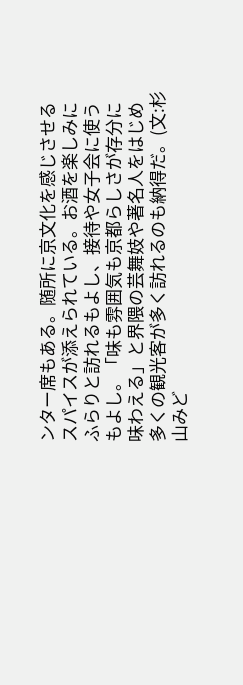ンター席もある。随所に京文化を感じさせるスパイスが添えられている。お酒を楽しみにふらりと訪れるもよし、接待や女子会に使うもよし。「味も雰囲気も京都らしさが存分に味わえる」と界隈の芸舞妓や著名人をはじめ多くの観光客が多く訪れるのも納得だ。(文:杉山みど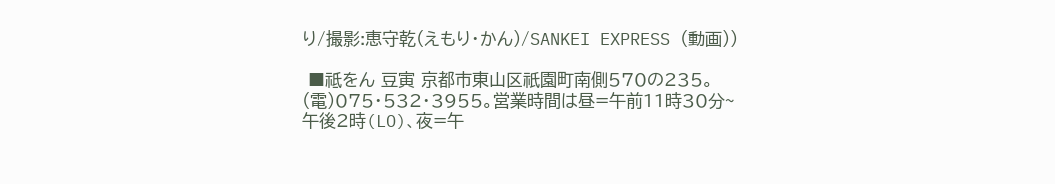り/撮影:恵守乾(えもり・かん)/SANKEI EXPRESS (動画))

 ■祗をん 豆寅 京都市東山区祇園町南側570の235。(電)075・532・3955。営業時間は昼=午前11時30分~午後2時(LO)、夜=午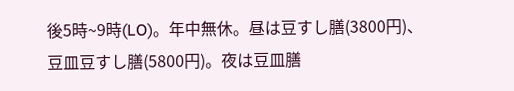後5時~9時(LO)。年中無休。昼は豆すし膳(3800円)、豆皿豆すし膳(5800円)。夜は豆皿膳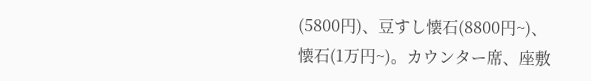(5800円)、豆すし懐石(8800円~)、懐石(1万円~)。カウンター席、座敷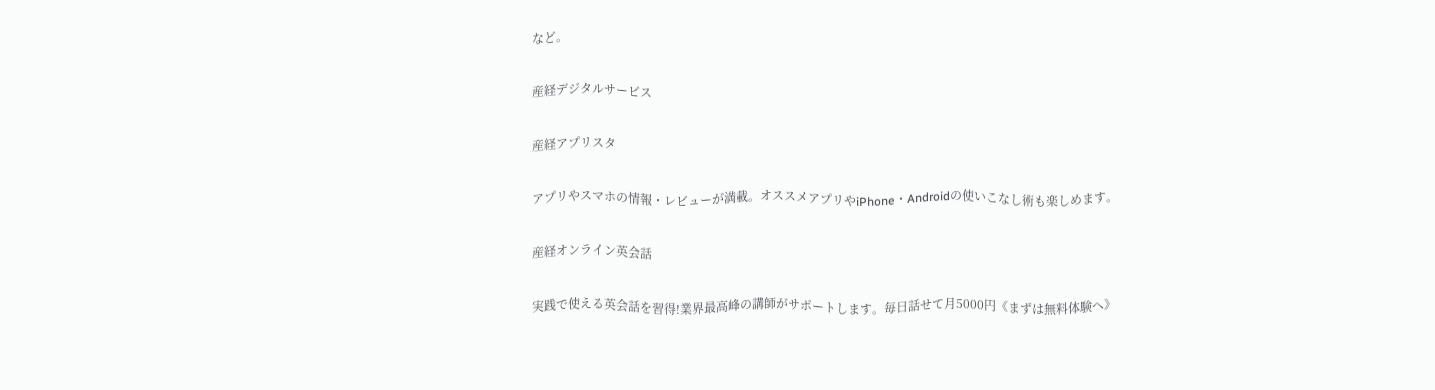など。

産経デジタルサービス

産経アプリスタ

アプリやスマホの情報・レビューが満載。オススメアプリやiPhone・Androidの使いこなし術も楽しめます。

産経オンライン英会話

実践で使える英会話を習得!業界最高峰の講師がサポートします。毎日話せて月5000円《まずは無料体験へ》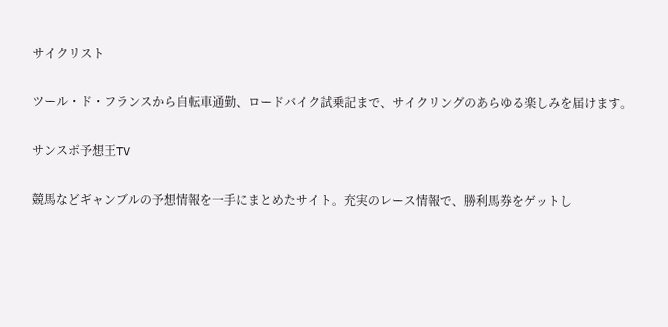サイクリスト

ツール・ド・フランスから自転車通勤、ロードバイク試乗記まで、サイクリングのあらゆる楽しみを届けます。

サンスポ予想王TV

競馬などギャンブルの予想情報を一手にまとめたサイト。充実のレース情報で、勝利馬券をゲットし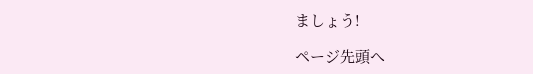ましょう!

ページ先頭へ